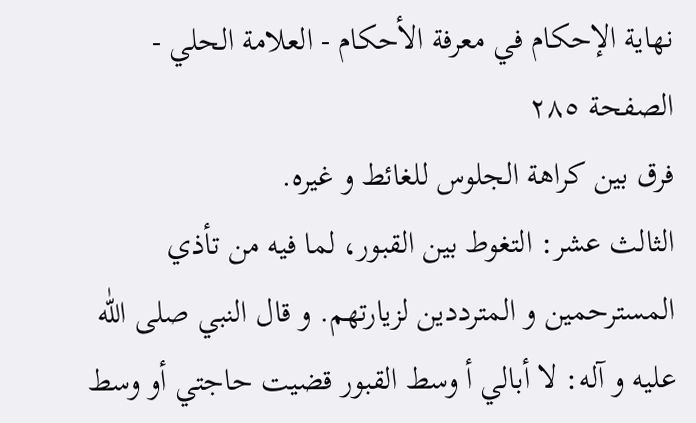نهاية الإحكام في معرفة الأحكام - العلامة الحلي - الصفحة ٢٨٥
فرق بين كراهة الجلوس للغائط و غيره.
الثالث عشر: التغوط بين القبور، لما فيه من تأذي المسترحمين و المترددين لزيارتهم. و قال النبي صلى اللّٰه عليه و آله: لا أبالي أ وسط القبور قضيت حاجتي أو وسط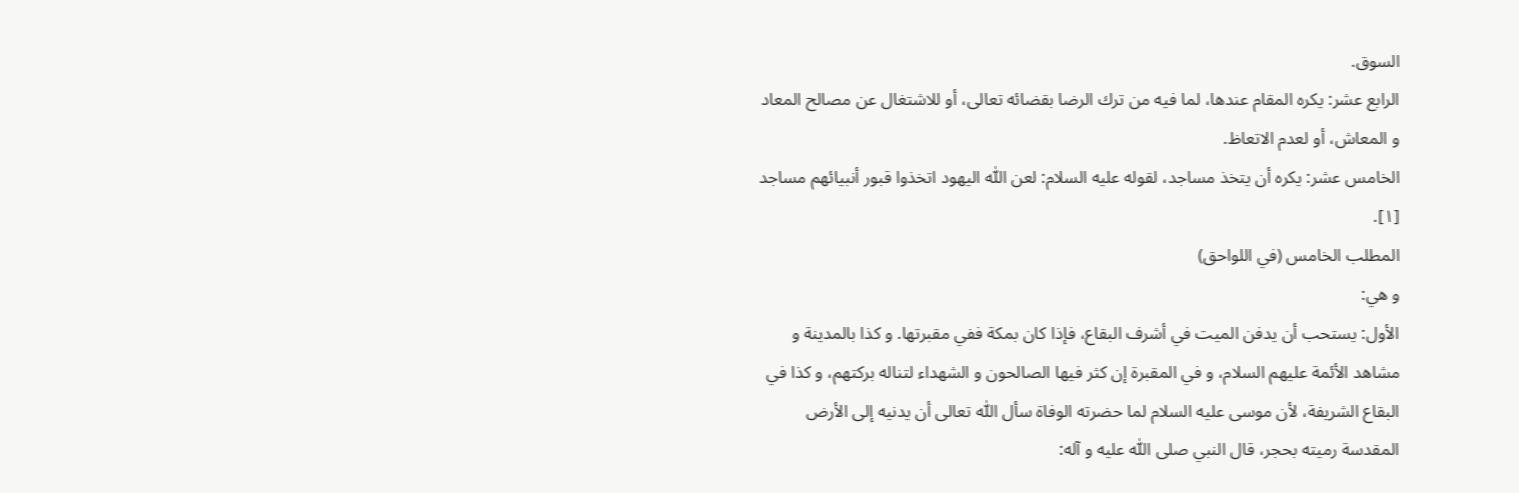السوق.
الرابع عشر: يكره المقام عندها، لما فيه من ترك الرضا بقضائه تعالى، أو للاشتغال عن مصالح المعاد و المعاش، أو لعدم الاتعاظ.
الخامس عشر: يكره أن يتخذ مساجد، لقوله عليه السلام: لعن اللّٰه اليهود اتخذوا قبور أنبيائهم مساجد [١].
المطلب الخامس (في اللواحق)
و هي:
الأول: يستحب أن يدفن الميت في أشرف البقاع، فإذا كان بمكة ففي مقبرتها. و كذا بالمدينة و مشاهد الأئمة عليهم السلام، و في المقبرة إن كثر فيها الصالحون و الشهداء لتناله بركتهم، و كذا في البقاع الشريفة، لأن موسى عليه السلام لما حضرته الوفاة سأل اللّٰه تعالى أن يدنيه إلى الأرض المقدسة رميته بحجر، قال النبي صلى اللّٰه عليه و آله: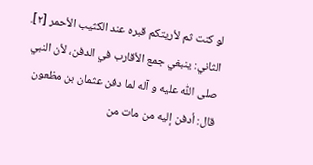لو كنت ثم لأريتكم قبره عند الكثيب الأحمر [٢].
الثاني: ينبغي جمع الأقارب في الدفن، لأن النبي صلى اللّٰه عليه و آله لما دفن عثمان بن مظعون قال: أدفن إليه من مات من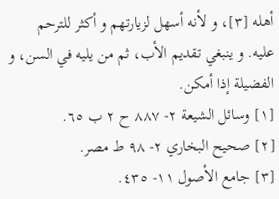أهله [٣]، و لأنه أسهل لزيارتهم و أكثر للترحم عليه. و ينبغي تقديم الأب، ثم من يليه في السن، و الفضيلة إذا أمكن.
[١] وسائل الشيعة ٢- ٨٨٧ ح ٢ ب ٦٥.
[٢] صحيح البخاري ٢- ٩٨ ط مصر.
[٣] جامع الأصول ١١- ٤٣٥.